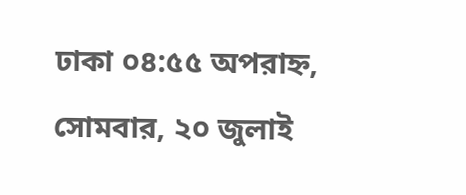ঢাকা ০৪:৫৫ অপরাহ্ন, সোমবার, ২০ জুলাই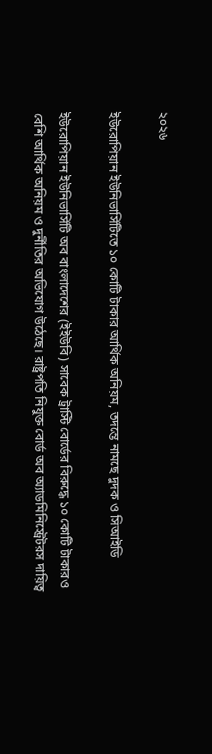২০২৬

ইউরোপিয়ান ইউনিভার্সিটিতে ১০ কোটি টাকার আর্থিক অনিয়ম, তদন্তে নামছে দুদক ও সিআইডি

ইউরোপিয়ান ইউনিভার্সিটি অব বাংলাদেশের (ইইউবি) সাবেক ট্রাস্টি বোর্ডের বিরুদ্ধে ১০ কোটি টাকারও বেশি আর্থিক অনিয়ম ও দুর্নীতির অভিযোগ উঠেছে। রাষ্ট্রপতি নিযুক্ত বোর্ড অব অ্যাডমিনিস্ট্রেটরস দায়িত্ব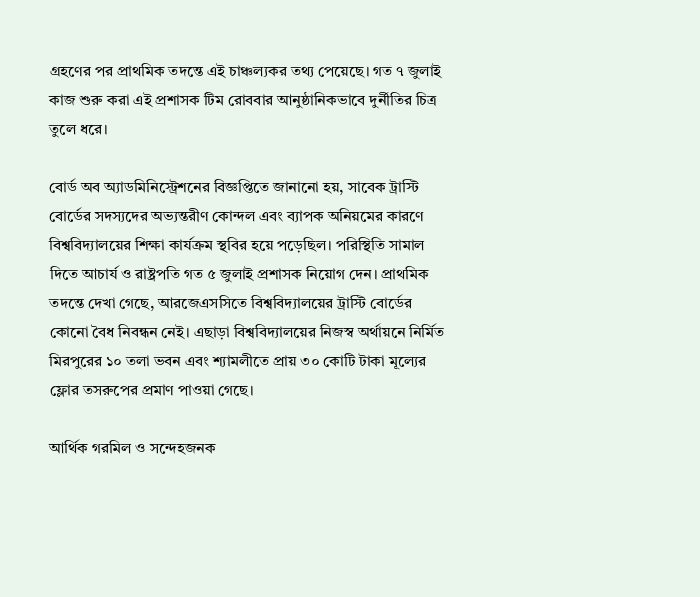গ্রহণের পর প্রাথমিক তদন্তে এই চাঞ্চল্যকর তথ্য পেয়েছে। গত ৭ জুলাই কাজ শুরু করা এই প্রশাসক টিম রোববার আনুষ্ঠানিকভাবে দুর্নীতির চিত্র তুলে ধরে।

বোর্ড অব অ্যাডমিনিস্ট্রেশনের বিজ্ঞপ্তিতে জানানো হয়, সাবেক ট্রাস্টি বোর্ডের সদস্যদের অভ্যন্তরীণ কোন্দল এবং ব্যাপক অনিয়মের কারণে বিশ্ববিদ্যালয়ের শিক্ষা কার্যক্রম স্থবির হয়ে পড়েছিল। পরিস্থিতি সামাল দিতে আচার্য ও রাষ্ট্রপতি গত ৫ জুলাই প্রশাসক নিয়োগ দেন। প্রাথমিক তদন্তে দেখা গেছে, আরজেএসসিতে বিশ্ববিদ্যালয়ের ট্রাস্টি বোর্ডের কোনো বৈধ নিবন্ধন নেই। এছাড়া বিশ্ববিদ্যালয়ের নিজস্ব অর্থায়নে নির্মিত মিরপুরের ১০ তলা ভবন এবং শ্যামলীতে প্রায় ৩০ কোটি টাকা মূল্যের ফ্লোর তসরুপের প্রমাণ পাওয়া গেছে।

আর্থিক গরমিল ও সন্দেহজনক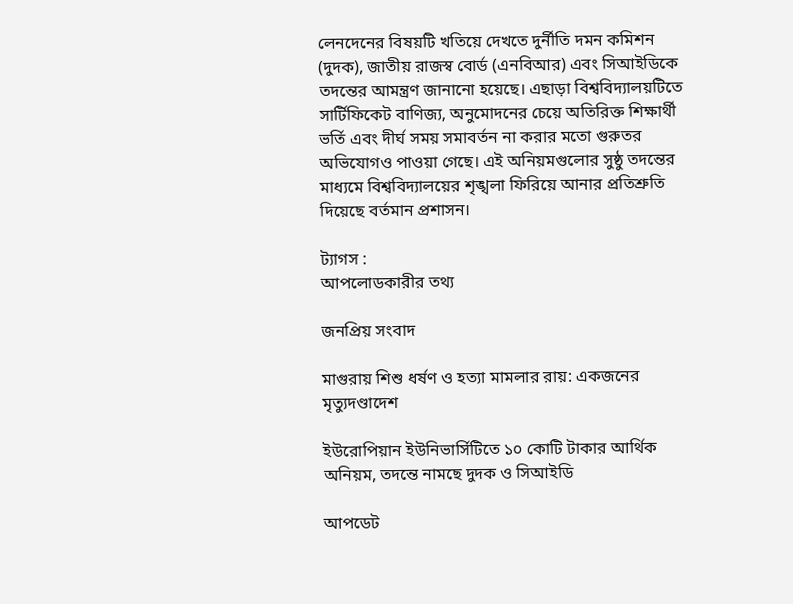লেনদেনের বিষয়টি খতিয়ে দেখতে দুর্নীতি দমন কমিশন (দুদক), জাতীয় রাজস্ব বোর্ড (এনবিআর) এবং সিআইডিকে তদন্তের আমন্ত্রণ জানানো হয়েছে। এছাড়া বিশ্ববিদ্যালয়টিতে সার্টিফিকেট বাণিজ্য, অনুমোদনের চেয়ে অতিরিক্ত শিক্ষার্থী ভর্তি এবং দীর্ঘ সময় সমাবর্তন না করার মতো গুরুতর অভিযোগও পাওয়া গেছে। এই অনিয়মগুলোর সুষ্ঠু তদন্তের মাধ্যমে বিশ্ববিদ্যালয়ের শৃঙ্খলা ফিরিয়ে আনার প্রতিশ্রুতি দিয়েছে বর্তমান প্রশাসন।

ট্যাগস :
আপলোডকারীর তথ্য

জনপ্রিয় সংবাদ

মাগুরায় শিশু ধর্ষণ ও হত্যা মামলার রায়: একজনের মৃত্যুদণ্ডাদেশ

ইউরোপিয়ান ইউনিভার্সিটিতে ১০ কোটি টাকার আর্থিক অনিয়ম, তদন্তে নামছে দুদক ও সিআইডি

আপডেট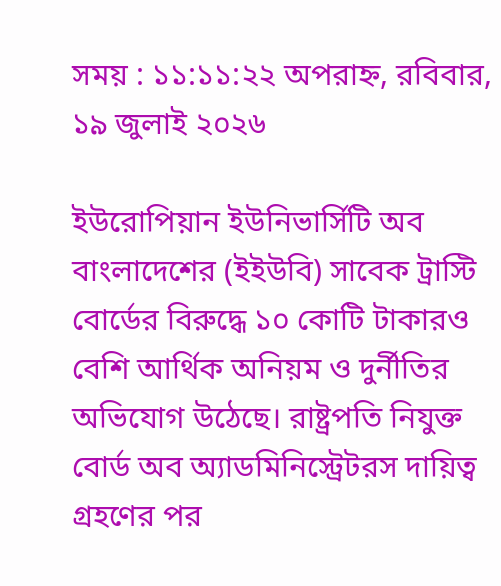সময় : ১১:১১:২২ অপরাহ্ন, রবিবার, ১৯ জুলাই ২০২৬

ইউরোপিয়ান ইউনিভার্সিটি অব বাংলাদেশের (ইইউবি) সাবেক ট্রাস্টি বোর্ডের বিরুদ্ধে ১০ কোটি টাকারও বেশি আর্থিক অনিয়ম ও দুর্নীতির অভিযোগ উঠেছে। রাষ্ট্রপতি নিযুক্ত বোর্ড অব অ্যাডমিনিস্ট্রেটরস দায়িত্ব গ্রহণের পর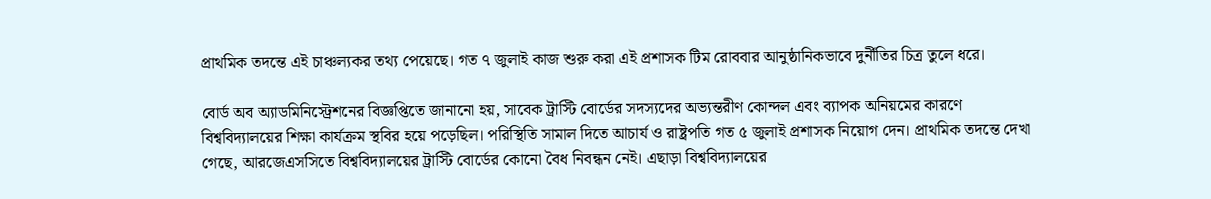প্রাথমিক তদন্তে এই চাঞ্চল্যকর তথ্য পেয়েছে। গত ৭ জুলাই কাজ শুরু করা এই প্রশাসক টিম রোববার আনুষ্ঠানিকভাবে দুর্নীতির চিত্র তুলে ধরে।

বোর্ড অব অ্যাডমিনিস্ট্রেশনের বিজ্ঞপ্তিতে জানানো হয়, সাবেক ট্রাস্টি বোর্ডের সদস্যদের অভ্যন্তরীণ কোন্দল এবং ব্যাপক অনিয়মের কারণে বিশ্ববিদ্যালয়ের শিক্ষা কার্যক্রম স্থবির হয়ে পড়েছিল। পরিস্থিতি সামাল দিতে আচার্য ও রাষ্ট্রপতি গত ৫ জুলাই প্রশাসক নিয়োগ দেন। প্রাথমিক তদন্তে দেখা গেছে, আরজেএসসিতে বিশ্ববিদ্যালয়ের ট্রাস্টি বোর্ডের কোনো বৈধ নিবন্ধন নেই। এছাড়া বিশ্ববিদ্যালয়ের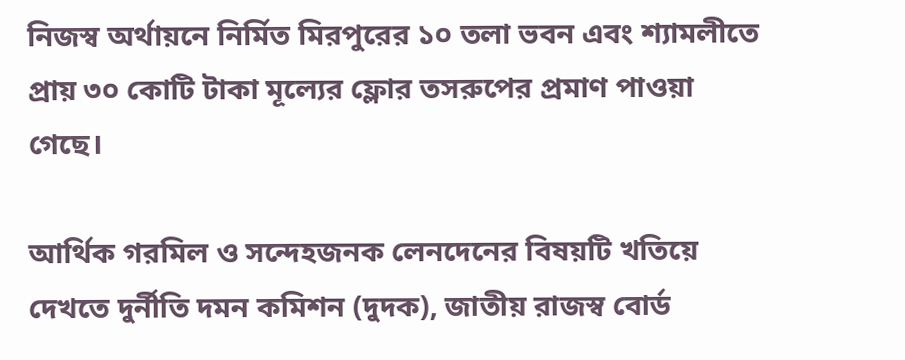নিজস্ব অর্থায়নে নির্মিত মিরপুরের ১০ তলা ভবন এবং শ্যামলীতে প্রায় ৩০ কোটি টাকা মূল্যের ফ্লোর তসরুপের প্রমাণ পাওয়া গেছে।

আর্থিক গরমিল ও সন্দেহজনক লেনদেনের বিষয়টি খতিয়ে দেখতে দুর্নীতি দমন কমিশন (দুদক), জাতীয় রাজস্ব বোর্ড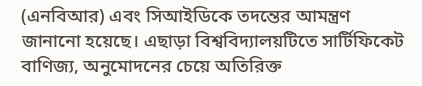(এনবিআর) এবং সিআইডিকে তদন্তের আমন্ত্রণ জানানো হয়েছে। এছাড়া বিশ্ববিদ্যালয়টিতে সার্টিফিকেট বাণিজ্য, অনুমোদনের চেয়ে অতিরিক্ত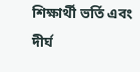শিক্ষার্থী ভর্তি এবং দীর্ঘ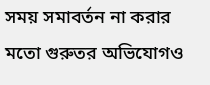সময় সমাবর্তন না করার মতো গুরুতর অভিযোগও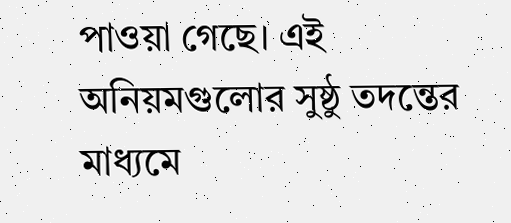পাওয়া গেছে। এই অনিয়মগুলোর সুষ্ঠু তদন্তের মাধ্যমে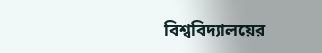বিশ্ববিদ্যালয়ের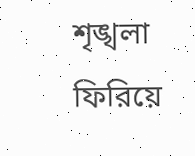শৃঙ্খলা ফিরিয়ে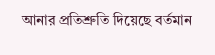আনার প্রতিশ্রুতি দিয়েছে বর্তমান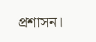প্রশাসন।